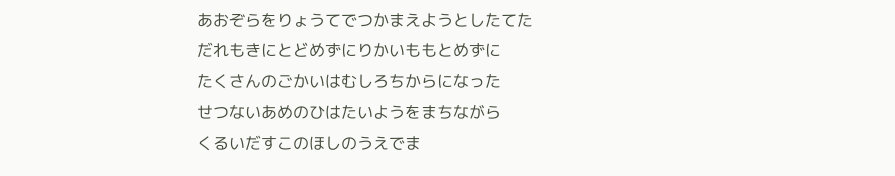あおぞらをりょうてでつかまえようとしたてた
だれもきにとどめずにりかいももとめずに
たくさんのごかいはむしろちからになった
せつないあめのひはたいようをまちながら
くるいだすこのほしのうえでま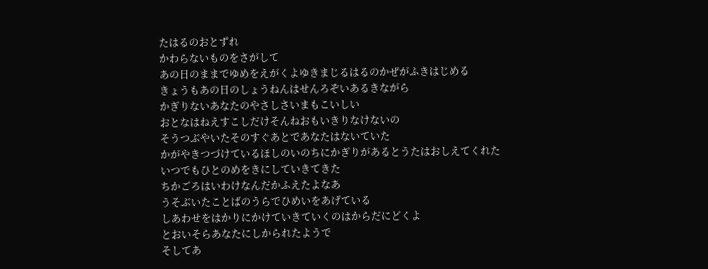たはるのおとずれ
かわらないものをさがして
あの日のままでゆめをえがくよゆきまじるはるのかぜがふきはじめる
きょうもあの日のしょうねんはせんろぞいあるきながら
かぎりないあなたのやさしさいまもこいしい
おとなはねえすこしだけそんねおもいきりなけないの
そうつぶやいたそのすぐあとであなたはないていた
かがやきつづけているほしのいのちにかぎりがあるとうたはおしえてくれた
いつでもひとのめをきにしていきてきた
ちかごろはいわけなんだかふえたよなあ
うそぶいたことばのうらでひめいをあげている
しあわせをはかりにかけていきていくのはからだにどくよ
とおいそらあなたにしかられたようで
そしてあ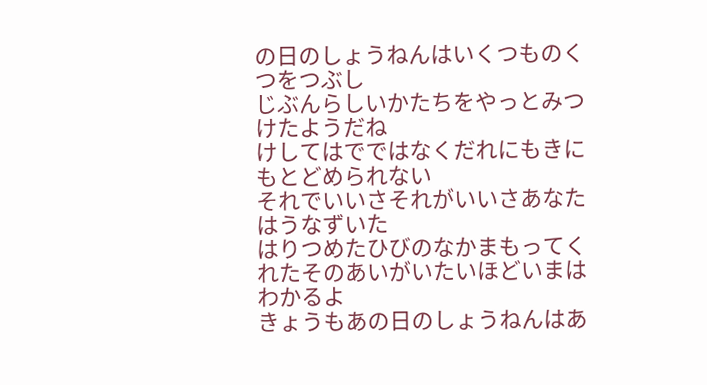の日のしょうねんはいくつものくつをつぶし
じぶんらしいかたちをやっとみつけたようだね
けしてはでではなくだれにもきにもとどめられない
それでいいさそれがいいさあなたはうなずいた
はりつめたひびのなかまもってくれたそのあいがいたいほどいまはわかるよ
きょうもあの日のしょうねんはあ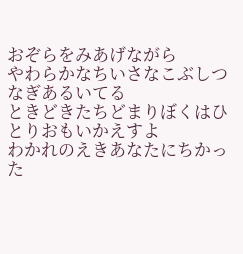おぞらをみあげながら
やわらかなちいさなこぶしつなぎあるいてる
ときどきたちどまりぼくはひとりおもいかえすよ
わかれのえきあなたにちかった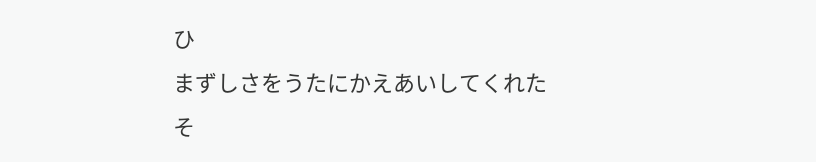ひ
まずしさをうたにかえあいしてくれた
そ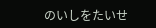のいしをたいせ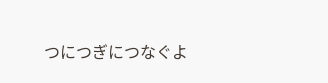つにつぎにつなぐよ